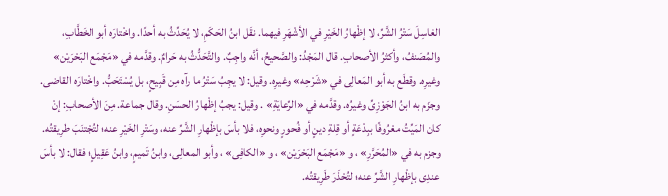الغاسِلَ سَتْرُ الشَّرِّ، لا إظْهارُ الخَيْرِ في الأشْهَرِ فيهما. نقَل ابنُ الحَكَمِ، لا يُحَدِّثُ به أحدًا. واخْتارَه أبو الخَطَّابِ، والمُصَنفُ، وأكثرُ الأصحابِ. قال المَجْدُ: والصَّحيحُ، أنَّه واجِبٌ. والتَّحَدُّثُ به حَرامٌ. وقدَّمه في «مَجْمَع البَحْرَيْن» وغيرِه. وقطَع به أبو المَعالِى في «شَرْحِه» وغيرِه. وقيل: لا يجِبُ سَتْرُ ما رآه مِن قَبِيحٍ، بل يُسْتَحَبُّ. واخْتارَه القاضى. وجزَم به ابنُ الجَوْزِىِّ وغيرُه. وقدَّمه في «الرِّعايَةِ» . وقيل: يجبُ إظْهارُ الحسَنِ. وقال جماعة. مِنَ الأصحابِ: إنْ كان المَيِّتُ معْرُوفًا ببِدْعَةٍ أو قِلةِ دينٍ أو فُحورٍ ونحوِه، فلا بأسَ بإظْهارِ الشَّرِّ عنه، وسَتْرِ الخَيْرِ عنه؛ لتُجْتنَبَ طرِيقتُه. وجزم به في «المُحَرَّرِ» ، و «مَجْمَع البَحْرَيْن» ، و «الكافِى» ، وأبو المعالِى، وابنُ تَميمٍ، وابنُ عَقِيلٍ؛ فقال: لا بأسَ عندِى بإظْهارِ الشَّرِّ عنه؛ لتُحْذَرَ طَرِيقتُه.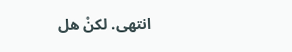انتهى. لكنْ هل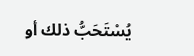يُسْتَحَبُّ ذلك أو